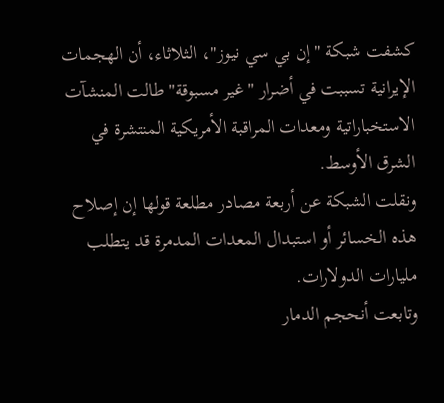كشفت شبكة "إن بي سي نيوز"، الثلاثاء، أن الهجمات الإيرانية تسببت في أضرار "غير مسبوقة" طالت المنشآت الاستخباراتية ومعدات المراقبة الأمريكية المنتشرة في الشرق الأوسط.
ونقلت الشبكة عن أربعة مصادر مطلعة قولها إن إصلاح هذه الخسائر أو استبدال المعدات المدمرة قد يتطلب مليارات الدولارات.
وتابعت أنحجم الدمار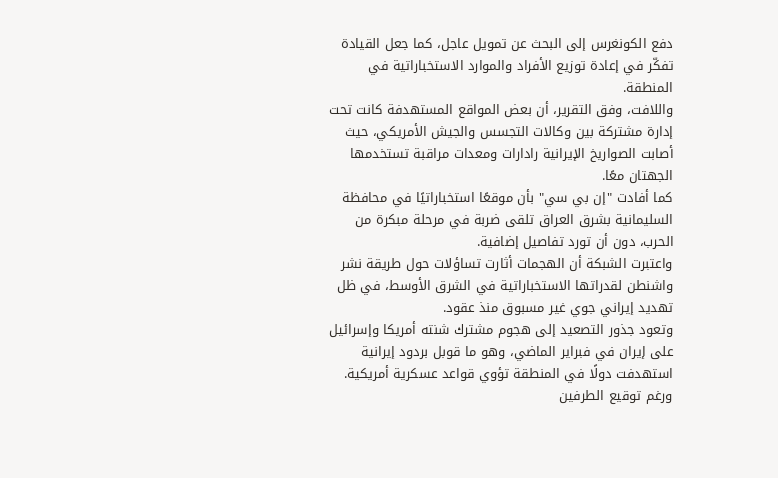دفع الكونغرس إلى البحث عن تمويل عاجل، كما جعل القيادة تفكّر في إعادة توزيع الأفراد والموارد الاستخباراتية في المنطقة.
واللافت، وفق التقرير، أن بعض المواقع المستهدفة كانت تحت إدارة مشتركة بين وكالات التجسس والجيش الأمريكي، حيث أصابت الصواريخ الإيرانية رادارات ومعدات مراقبة تستخدمها الجهتان معًا.
كما أفادت "إن بي سي" بأن موقعًا استخباراتيًا في محافظة السليمانية بشرق العراق تلقى ضربة في مرحلة مبكرة من الحرب، دون أن تورد تفاصيل إضافية.
واعتبرت الشبكة أن الهجمات أثارت تساؤلات حول طريقة نشر واشنطن لقدراتها الاستخباراتية في الشرق الأوسط، في ظل تهديد إيراني جوي غير مسبوق منذ عقود.
وتعود جذور التصعيد إلى هجوم مشترك شنته أمريكا وإسرائيل على إيران في فبراير الماضي، وهو ما قوبل بردود إيرانية استهدفت دولًا في المنطقة تؤوي قواعد عسكرية أمريكية.
ورغم توقيع الطرفين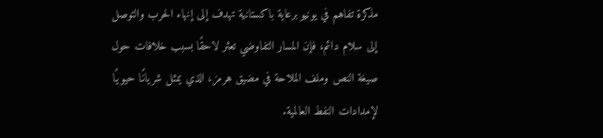مذكرة تفاهم في يونيو برعاية باكستانية تهدف إلى إنهاء الحرب والتوصل إلى سلام دائم، فإن المسار التفاوضي تعثر لاحقًا بسبب خلافات حول صيغة النص وملف الملاحة في مضيق هرمز، الذي يمثل شريانًا حيويًا لإمدادات النفط العالمية.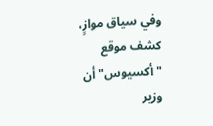وفي سياق موازٍ، كشف موقع "أكسيوس" أن وزير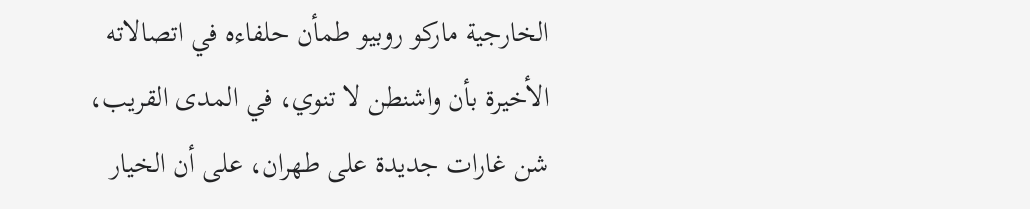الخارجية ماركو روبيو طمأن حلفاءه في اتصالاته الأخيرة بأن واشنطن لا تنوي، في المدى القريب، شن غارات جديدة على طهران، على أن الخيار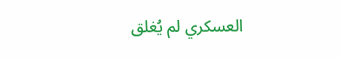العسكري لم يُغلق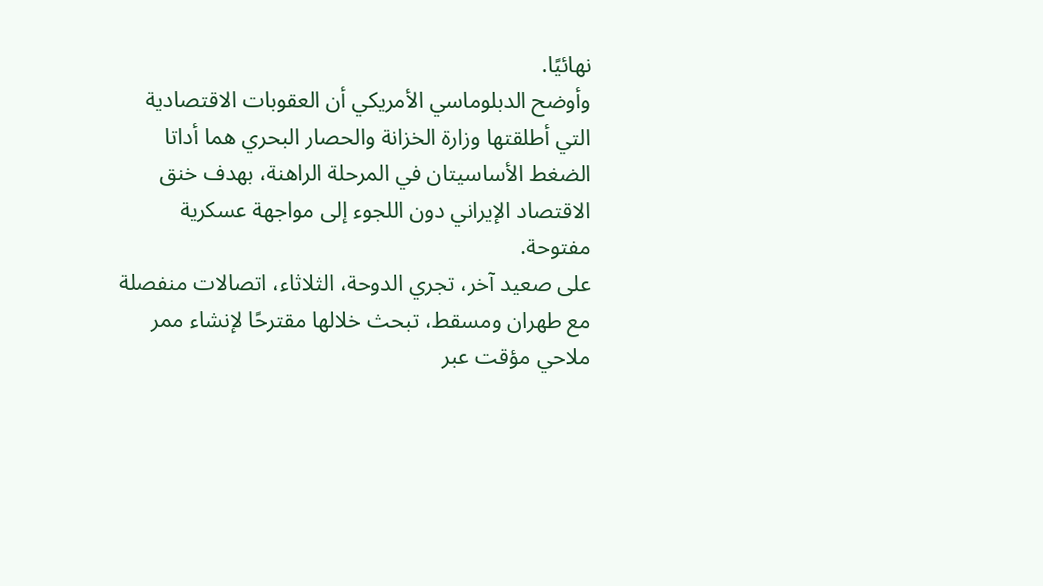نهائيًا.
وأوضح الدبلوماسي الأمريكي أن العقوبات الاقتصادية التي أطلقتها وزارة الخزانة والحصار البحري هما أداتا الضغط الأساسيتان في المرحلة الراهنة، بهدف خنق الاقتصاد الإيراني دون اللجوء إلى مواجهة عسكرية مفتوحة.
على صعيد آخر، تجري الدوحة، الثلاثاء، اتصالات منفصلة مع طهران ومسقط، تبحث خلالها مقترحًا لإنشاء ممر ملاحي مؤقت عبر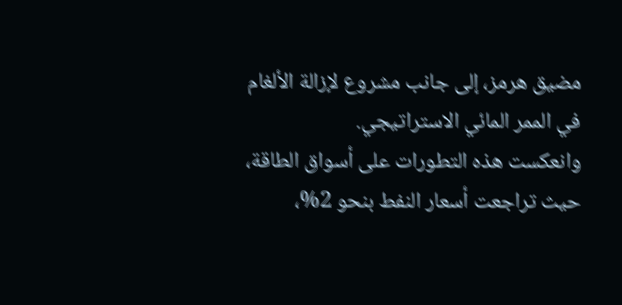مضيق هرمز، إلى جانب مشروع لإزالة الألغام في الممر المائي الاستراتيجي.
وانعكست هذه التطورات على أسواق الطاقة، حيث تراجعت أسعار النفط بنحو 2%،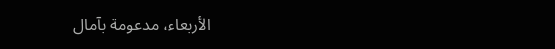الأربعاء، مدعومة بآمال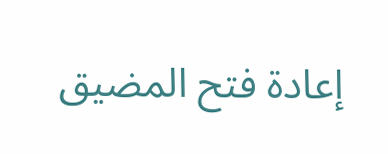إعادة فتح المضيق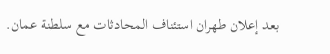بعد إعلان طهران استئناف المحادثات مع سلطنة عمان.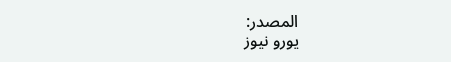المصدر:
يورو نيوز